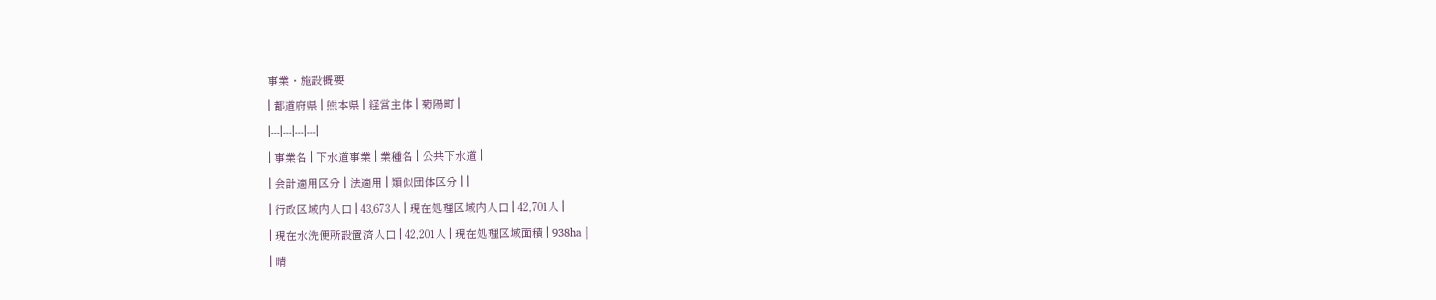事業・施設概要
| 都道府県 | 熊本県 | 経営主体 | 菊陽町 |
|---|---|---|---|
| 事業名 | 下水道事業 | 業種名 | 公共下水道 |
| 会計適用区分 | 法適用 | 類似団体区分 | |
| 行政区域内人口 | 43,673人 | 現在処理区域内人口 | 42,701人 |
| 現在水洗便所設置済人口 | 42,201人 | 現在処理区域面積 | 938ha |
| 晴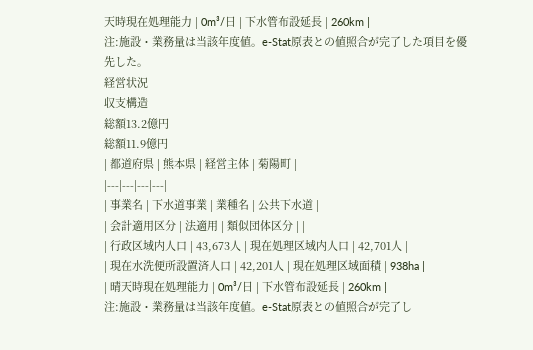天時現在処理能力 | 0m³/日 | 下水管布設延長 | 260km |
注:施設・業務量は当該年度値。e-Stat原表との値照合が完了した項目を優先した。
経営状況
収支構造
総額13.2億円
総額11.9億円
| 都道府県 | 熊本県 | 経営主体 | 菊陽町 |
|---|---|---|---|
| 事業名 | 下水道事業 | 業種名 | 公共下水道 |
| 会計適用区分 | 法適用 | 類似団体区分 | |
| 行政区域内人口 | 43,673人 | 現在処理区域内人口 | 42,701人 |
| 現在水洗便所設置済人口 | 42,201人 | 現在処理区域面積 | 938ha |
| 晴天時現在処理能力 | 0m³/日 | 下水管布設延長 | 260km |
注:施設・業務量は当該年度値。e-Stat原表との値照合が完了し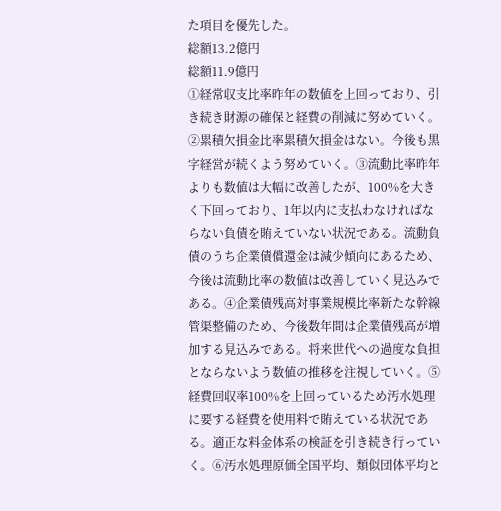た項目を優先した。
総額13.2億円
総額11.9億円
①経常収支比率昨年の数値を上回っており、引き続き財源の確保と経費の削減に努めていく。②累積欠損金比率累積欠損金はない。今後も黒字経営が続くよう努めていく。③流動比率昨年よりも数値は大幅に改善したが、100%を大きく下回っており、1年以内に支払わなければならない負債を賄えていない状況である。流動負債のうち企業債償還金は減少傾向にあるため、今後は流動比率の数値は改善していく見込みである。④企業債残高対事業規模比率新たな幹線管渠整備のため、今後数年間は企業債残高が増加する見込みである。将来世代への過度な負担とならないよう数値の推移を注視していく。⑤経費回収率100%を上回っているため汚水処理に要する経費を使用料で賄えている状況である。適正な料金体系の検証を引き続き行っていく。⑥汚水処理原価全国平均、類似団体平均と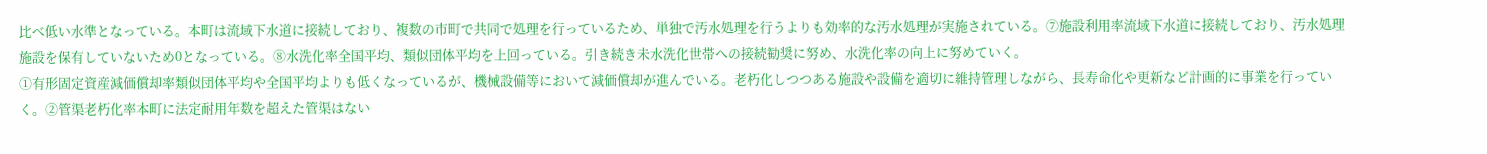比べ低い水準となっている。本町は流域下水道に接続しており、複数の市町で共同で処理を行っているため、単独で汚水処理を行うよりも効率的な汚水処理が実施されている。⑦施設利用率流域下水道に接続しており、汚水処理施設を保有していないため0となっている。⑧水洗化率全国平均、類似団体平均を上回っている。引き続き未水洗化世帯への接続勧奨に努め、水洗化率の向上に努めていく。
①有形固定資産減価償却率類似団体平均や全国平均よりも低くなっているが、機械設備等において減価償却が進んでいる。老朽化しつつある施設や設備を適切に維持管理しながら、長寿命化や更新など計画的に事業を行っていく。②管渠老朽化率本町に法定耐用年数を超えた管渠はない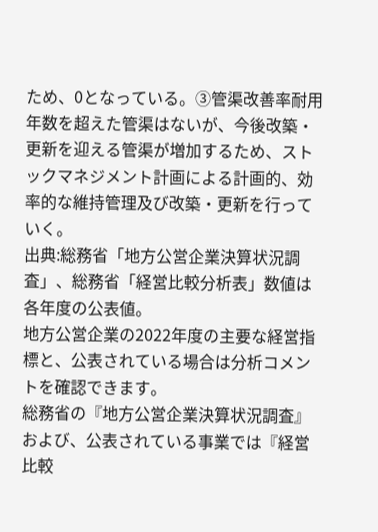ため、0となっている。③管渠改善率耐用年数を超えた管渠はないが、今後改築・更新を迎える管渠が増加するため、ストックマネジメント計画による計画的、効率的な維持管理及び改築・更新を行っていく。
出典:総務省「地方公営企業決算状況調査」、総務省「経営比較分析表」数値は各年度の公表値。
地方公営企業の2022年度の主要な経営指標と、公表されている場合は分析コメントを確認できます。
総務省の『地方公営企業決算状況調査』および、公表されている事業では『経営比較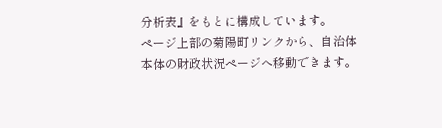分析表』をもとに構成しています。
ページ上部の菊陽町リンクから、自治体本体の財政状況ページへ移動できます。